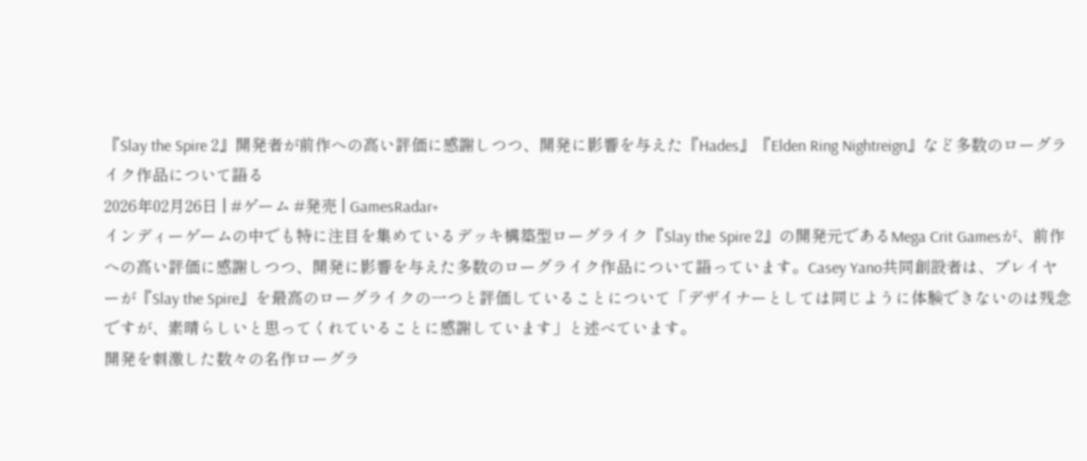『Slay the Spire 2』開発者が前作への高い評価に感謝しつつ、開発に影響を与えた『Hades』『Elden Ring Nightreign』など多数のローグライク作品について語る
2026年02月26日 | #ゲーム #発売 | GamesRadar+
インディーゲームの中でも特に注目を集めているデッキ構築型ローグライク『Slay the Spire 2』の開発元であるMega Crit Gamesが、前作への高い評価に感謝しつつ、開発に影響を与えた多数のローグライク作品について語っています。Casey Yano共同創設者は、プレイヤーが『Slay the Spire』を最高のローグライクの一つと評価していることについて「デザイナーとしては同じように体験できないのは残念ですが、素晴らしいと思ってくれていることに感謝しています」と述べています。
開発を刺激した数々の名作ローグラ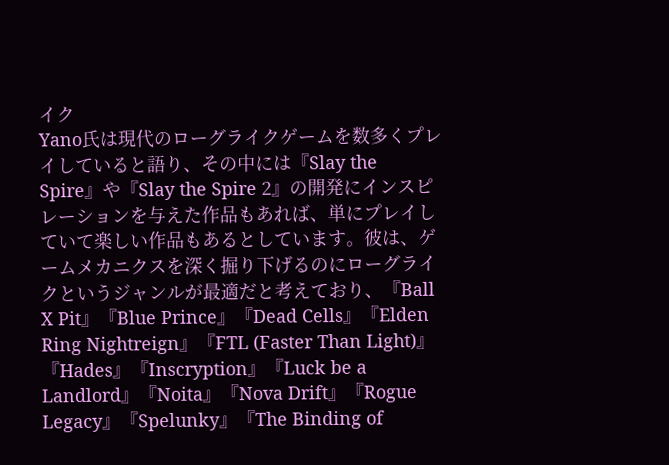イク
Yano氏は現代のローグライクゲームを数多くプレイしていると語り、その中には『Slay the Spire』や『Slay the Spire 2』の開発にインスピレーションを与えた作品もあれば、単にプレイしていて楽しい作品もあるとしています。彼は、ゲームメカニクスを深く掘り下げるのにローグライクというジャンルが最適だと考えており、『Ball X Pit』『Blue Prince』『Dead Cells』『Elden Ring Nightreign』『FTL (Faster Than Light)』『Hades』『Inscryption』『Luck be a Landlord』『Noita』『Nova Drift』『Rogue Legacy』『Spelunky』『The Binding of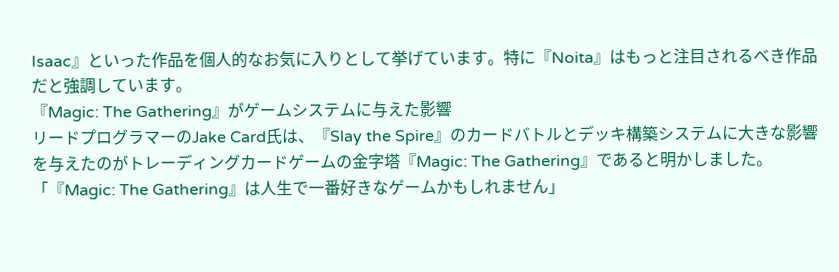Isaac』といった作品を個人的なお気に入りとして挙げています。特に『Noita』はもっと注目されるべき作品だと強調しています。
『Magic: The Gathering』がゲームシステムに与えた影響
リードプログラマーのJake Card氏は、『Slay the Spire』のカードバトルとデッキ構築システムに大きな影響を与えたのがトレーディングカードゲームの金字塔『Magic: The Gathering』であると明かしました。「『Magic: The Gathering』は人生で一番好きなゲームかもしれません」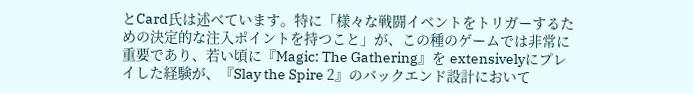とCard氏は述べています。特に「様々な戦闘イベントをトリガーするための決定的な注入ポイントを持つこと」が、この種のゲームでは非常に重要であり、若い頃に『Magic: The Gathering』を extensivelyにプレイした経験が、『Slay the Spire 2』のバックエンド設計において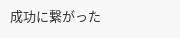成功に繋がった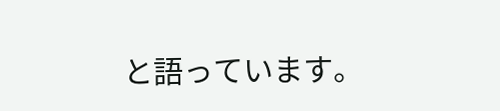と語っています。